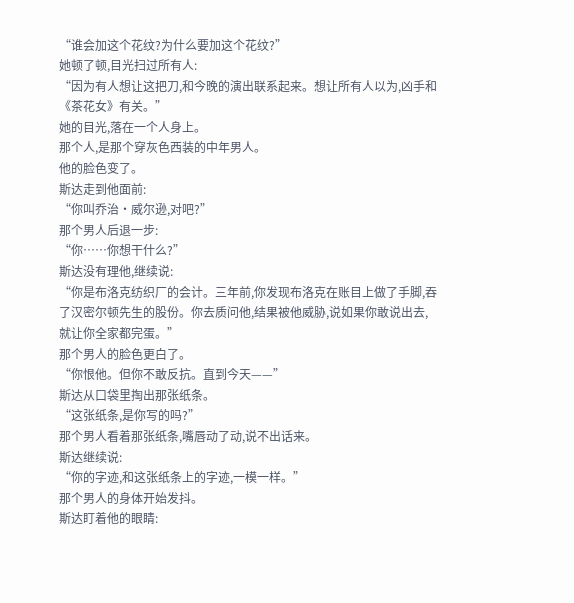“谁会加这个花纹?为什么要加这个花纹?”
她顿了顿,目光扫过所有人:
“因为有人想让这把刀,和今晚的演出联系起来。想让所有人以为,凶手和《茶花女》有关。”
她的目光,落在一个人身上。
那个人,是那个穿灰色西装的中年男人。
他的脸色变了。
斯达走到他面前:
“你叫乔治·威尔逊,对吧?”
那个男人后退一步:
“你……你想干什么?”
斯达没有理他,继续说:
“你是布洛克纺织厂的会计。三年前,你发现布洛克在账目上做了手脚,吞了汉密尔顿先生的股份。你去质问他,结果被他威胁,说如果你敢说出去,就让你全家都完蛋。”
那个男人的脸色更白了。
“你恨他。但你不敢反抗。直到今天——”
斯达从口袋里掏出那张纸条。
“这张纸条,是你写的吗?”
那个男人看着那张纸条,嘴唇动了动,说不出话来。
斯达继续说:
“你的字迹,和这张纸条上的字迹,一模一样。”
那个男人的身体开始发抖。
斯达盯着他的眼睛: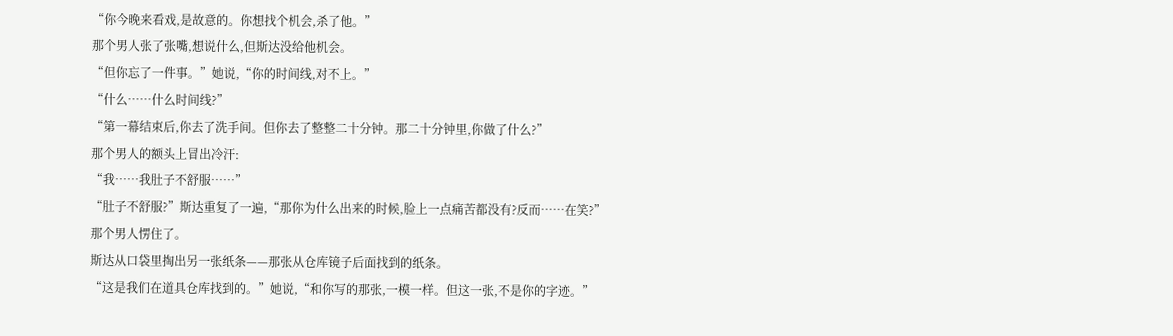“你今晚来看戏,是故意的。你想找个机会,杀了他。”
那个男人张了张嘴,想说什么,但斯达没给他机会。
“但你忘了一件事。”她说,“你的时间线,对不上。”
“什么……什么时间线?”
“第一幕结束后,你去了洗手间。但你去了整整二十分钟。那二十分钟里,你做了什么?”
那个男人的额头上冒出冷汗:
“我……我肚子不舒服……”
“肚子不舒服?”斯达重复了一遍,“那你为什么出来的时候,脸上一点痛苦都没有?反而……在笑?”
那个男人愣住了。
斯达从口袋里掏出另一张纸条——那张从仓库镜子后面找到的纸条。
“这是我们在道具仓库找到的。”她说,“和你写的那张,一模一样。但这一张,不是你的字迹。”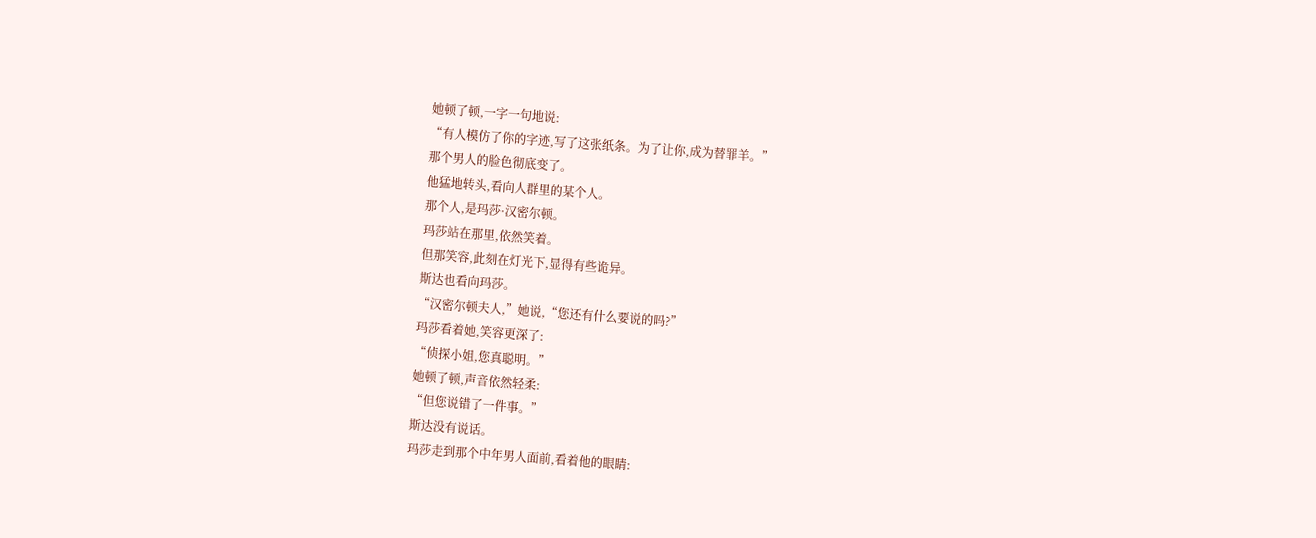她顿了顿,一字一句地说:
“有人模仿了你的字迹,写了这张纸条。为了让你,成为替罪羊。”
那个男人的脸色彻底变了。
他猛地转头,看向人群里的某个人。
那个人,是玛莎·汉密尔顿。
玛莎站在那里,依然笑着。
但那笑容,此刻在灯光下,显得有些诡异。
斯达也看向玛莎。
“汉密尔顿夫人,”她说,“您还有什么要说的吗?”
玛莎看着她,笑容更深了:
“侦探小姐,您真聪明。”
她顿了顿,声音依然轻柔:
“但您说错了一件事。”
斯达没有说话。
玛莎走到那个中年男人面前,看着他的眼睛: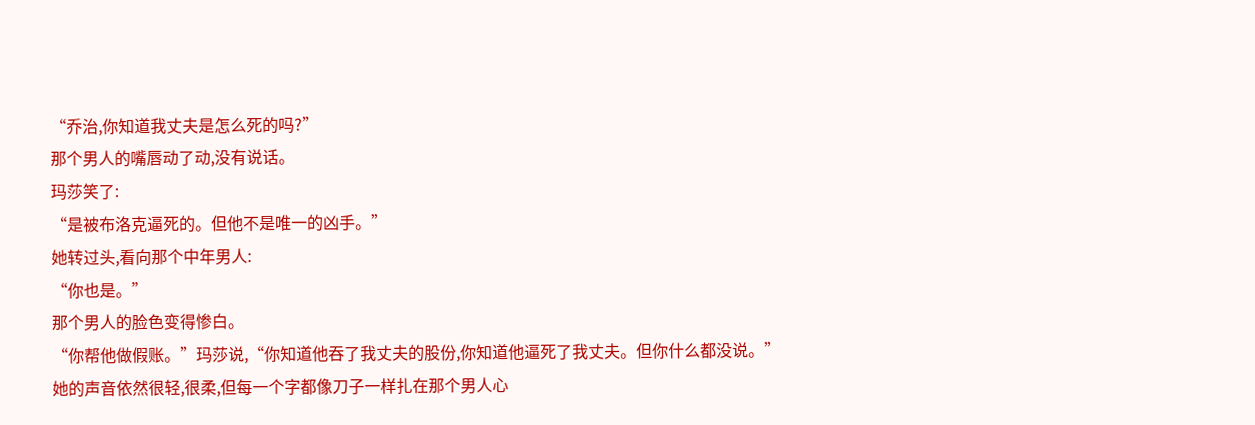“乔治,你知道我丈夫是怎么死的吗?”
那个男人的嘴唇动了动,没有说话。
玛莎笑了:
“是被布洛克逼死的。但他不是唯一的凶手。”
她转过头,看向那个中年男人:
“你也是。”
那个男人的脸色变得惨白。
“你帮他做假账。”玛莎说,“你知道他吞了我丈夫的股份,你知道他逼死了我丈夫。但你什么都没说。”
她的声音依然很轻,很柔,但每一个字都像刀子一样扎在那个男人心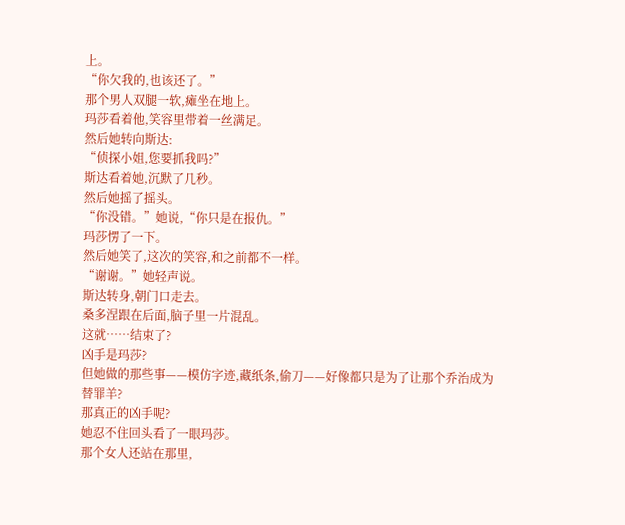上。
“你欠我的,也该还了。”
那个男人双腿一软,瘫坐在地上。
玛莎看着他,笑容里带着一丝满足。
然后她转向斯达:
“侦探小姐,您要抓我吗?”
斯达看着她,沉默了几秒。
然后她摇了摇头。
“你没错。”她说,“你只是在报仇。”
玛莎愣了一下。
然后她笑了,这次的笑容,和之前都不一样。
“谢谢。”她轻声说。
斯达转身,朝门口走去。
桑多涅跟在后面,脑子里一片混乱。
这就……结束了?
凶手是玛莎?
但她做的那些事——模仿字迹,藏纸条,偷刀——好像都只是为了让那个乔治成为替罪羊?
那真正的凶手呢?
她忍不住回头看了一眼玛莎。
那个女人还站在那里,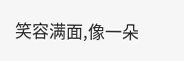笑容满面,像一朵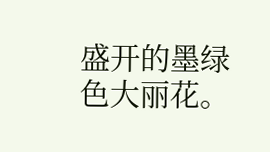盛开的墨绿色大丽花。